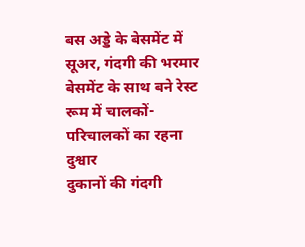बस अड्डे के बेसमेंट में सूअर, गंदगी की भरमार
बेसमेंट के साथ बने रेस्ट रूम में चालकों-परिचालकों का रहना दुश्वार
दुकानों की गंदगी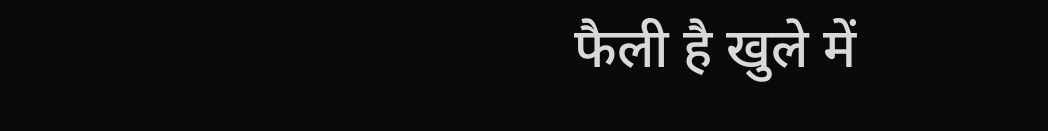फैली है खुले में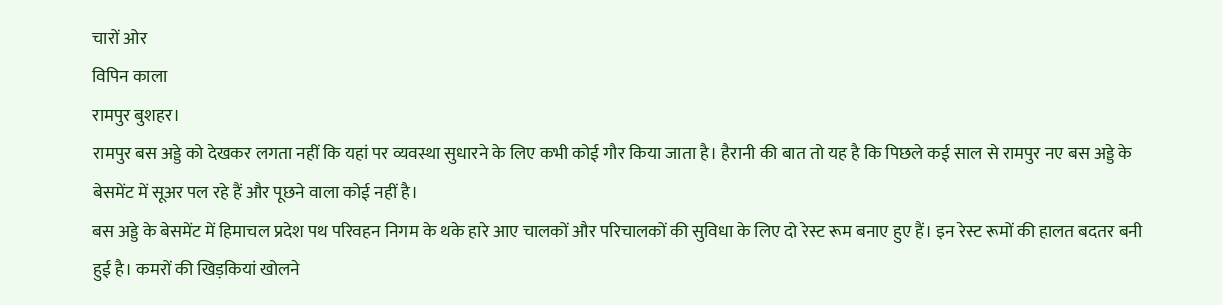चारों ओर
विपिन काला
रामपुर बुशहर।
रामपुर बस अड्डे को देखकर लगता नहीं कि यहां पर व्यवस्था सुधारने के लिए कभी कोई गौर किया जाता है। हैरानी की बात तो यह है कि पिछले कई साल से रामपुर नए बस अड्डे के बेसमेंट में सूअर पल रहे हैं और पूछने वाला कोई नहीं है।
बस अड्डे के बेसमेंट में हिमाचल प्रदेश पथ परिवहन निगम के थके हारे आए चालकों और परिचालकों की सुविधा के लिए दो रेस्ट रूम बनाए हुए हैं। इन रेस्ट रूमों की हालत बदतर बनी हुई है। कमरों की खिड़कियां खोलने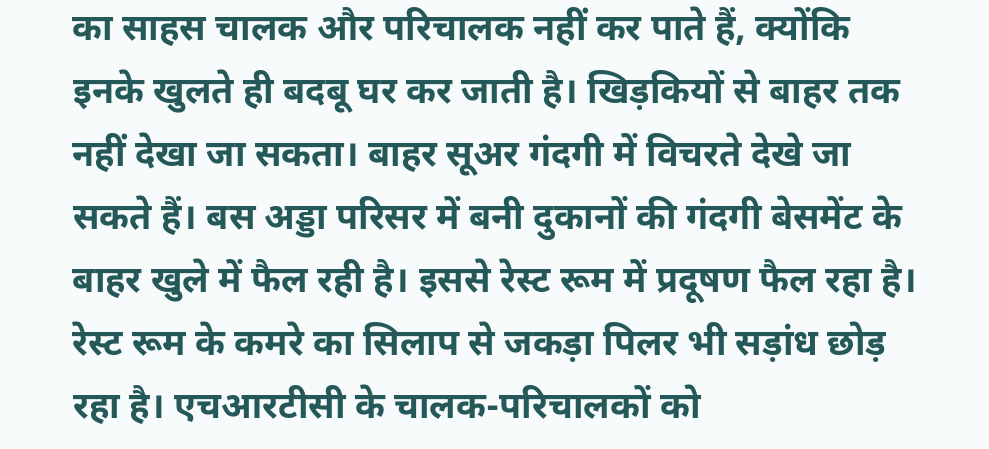का साहस चालक और परिचालक नहीं कर पाते हैं, क्योंकि इनके खुलते ही बदबू घर कर जाती है। खिड़कियों से बाहर तक नहीं देखा जा सकता। बाहर सूअर गंदगी में विचरते देखे जा सकते हैं। बस अड्डा परिसर में बनी दुकानों की गंदगी बेसमेंट के बाहर खुले में फैल रही है। इससे रेस्ट रूम में प्रदूषण फैल रहा है। रेस्ट रूम के कमरे का सिलाप से जकड़ा पिलर भी सड़ांध छोड़ रहा है। एचआरटीसी के चालक-परिचालकों को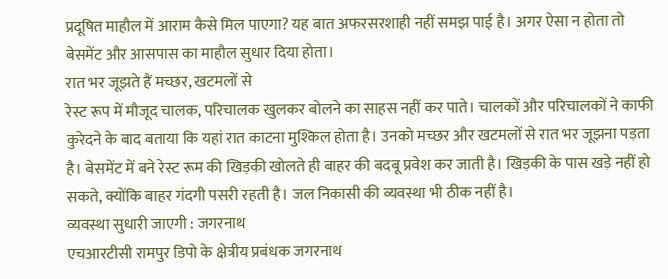प्रदूषित माहौल में आराम कैसे मिल पाएगा? यह बात अफरसरशाही नहीं समझ पाई है। अगर ऐसा न होता तो बेसमेंट और आसपास का माहौल सुधार दिया होता।
रात भर जूझते हैं मच्छर, खटमलों से
रेस्ट रूप में मौजूद चालक, परिचालक खुलकर बोलने का साहस नहीं कर पाते। चालकों और परिचालकों ने काफी कुरेदने के बाद बताया कि यहां रात काटना मुश्किल होता है। उनको मच्छर और खटमलों से रात भर जूझना पड़ता है। बेसमेंट में बने रेस्ट रूम की खिड़की खोलते ही बाहर की बदबू प्रवेश कर जाती है। खिड़की के पास खड़े नहीं हो सकते, क्योंकि बाहर गंदगी पसरी रहती है। जल निकासी की व्यवस्था भी ठीक नहीं है।
व्यवस्था सुधारी जाएगी : जगरनाथ
एचआरटीसी रामपुर डिपो के क्षेत्रीय प्रबंधक जगरनाथ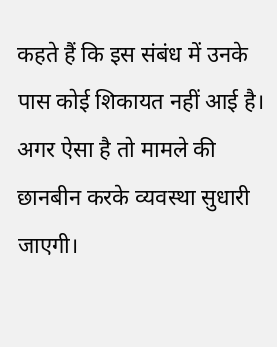कहते हैं कि इस संबंध में उनके पास कोई शिकायत नहीं आई है। अगर ऐसा है तो मामले की छानबीन करके व्यवस्था सुधारी जाएगी।